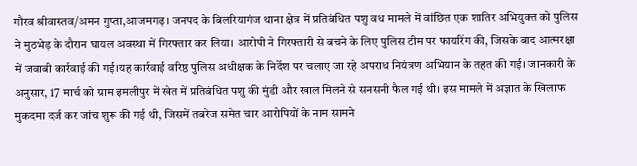गौरव श्रीवास्तव/अमन गुप्ता,आजमगढ़। जनपद के बिलरियागंज थाना क्षेत्र में प्रतिबंधित पशु वध मामले में वांछित एक शातिर अभियुक्त को पुलिस ने मुठभेड़ के दौरान घायल अवस्था में गिरफ्तार कर लिया। आरोपी ने गिरफ्तारी से बचने के लिए पुलिस टीम पर फायरिंग की, जिसके बाद आत्मरक्षा में जवाबी कार्रवाई की गई।यह कार्रवाई वरिष्ठ पुलिस अधीक्षक के निर्देश पर चलाए जा रहे अपराध नियंत्रण अभियान के तहत की गई। जानकारी के अनुसार, 17 मार्च को ग्राम इमलीपुर में खेत में प्रतिबंधित पशु की मुंडी और खाल मिलने से सनसनी फैल गई थी। इस मामले में अज्ञात के खिलाफ मुकदमा दर्ज कर जांच शुरू की गई थी, जिसमें तबरेज समेत चार आरोपियों के नाम सामने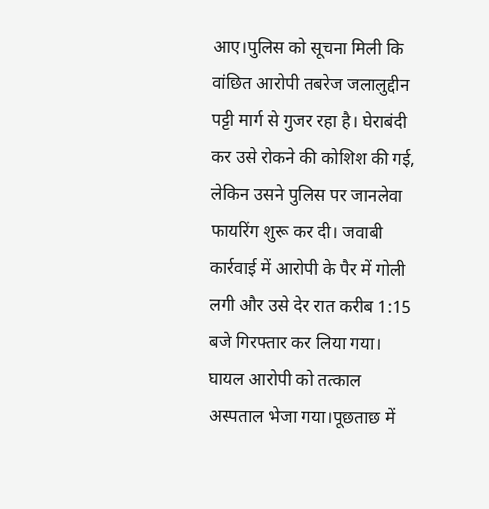आए।पुलिस को सूचना मिली कि वांछित आरोपी तबरेज जलालुद्दीन पट्टी मार्ग से गुजर रहा है। घेराबंदी कर उसे रोकने की कोशिश की गई, लेकिन उसने पुलिस पर जानलेवा फायरिंग शुरू कर दी। जवाबी कार्रवाई में आरोपी के पैर में गोली लगी और उसे देर रात करीब 1:15 बजे गिरफ्तार कर लिया गया। घायल आरोपी को तत्काल अस्पताल भेजा गया।पूछताछ में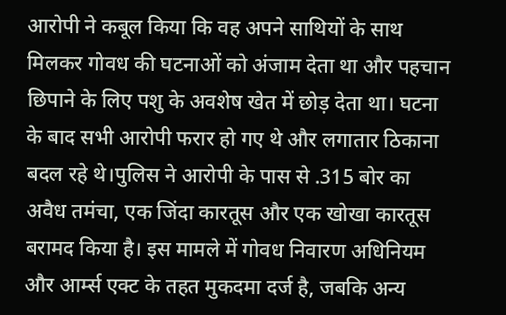आरोपी ने कबूल किया कि वह अपने साथियों के साथ मिलकर गोवध की घटनाओं को अंजाम देता था और पहचान छिपाने के लिए पशु के अवशेष खेत में छोड़ देता था। घटना के बाद सभी आरोपी फरार हो गए थे और लगातार ठिकाना बदल रहे थे।पुलिस ने आरोपी के पास से .315 बोर का अवैध तमंचा, एक जिंदा कारतूस और एक खोखा कारतूस बरामद किया है। इस मामले में गोवध निवारण अधिनियम और आर्म्स एक्ट के तहत मुकदमा दर्ज है, जबकि अन्य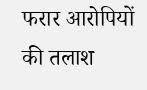फरार आरोपियों की तलाश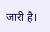जारी है।